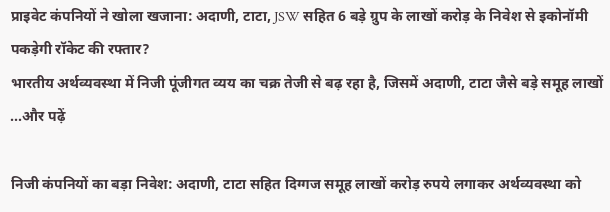प्राइवेट कंपनियों ने खोला खजाना: अदाणी, टाटा, JSW सहित 6 बड़े ग्रुप के लाखों करोड़ के निवेश से इकोनॉमी पकड़ेगी रॉकेट की रफ्तार?
भारतीय अर्थव्यवस्था में निजी पूंजीगत व्यय का चक्र तेजी से बढ़ रहा है, जिसमें अदाणी, टाटा जैसे बड़े समूह लाखों ...और पढ़ें

निजी कंपनियों का बड़ा निवेश: अदाणी, टाटा सहित दिग्गज समूह लाखों करोड़ रुपये लगाकर अर्थव्यवस्था को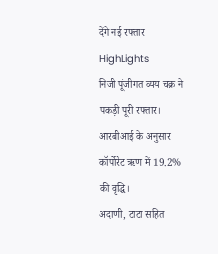देंगे नई रफ्तार
HighLights
निजी पूंजीगत व्यय चक्र ने पकड़ी पूरी रफ्तार।
आरबीआई के अनुसार कॉर्पोरेट ऋण में 19.2% की वृद्धि।
अदाणी, टाटा सहित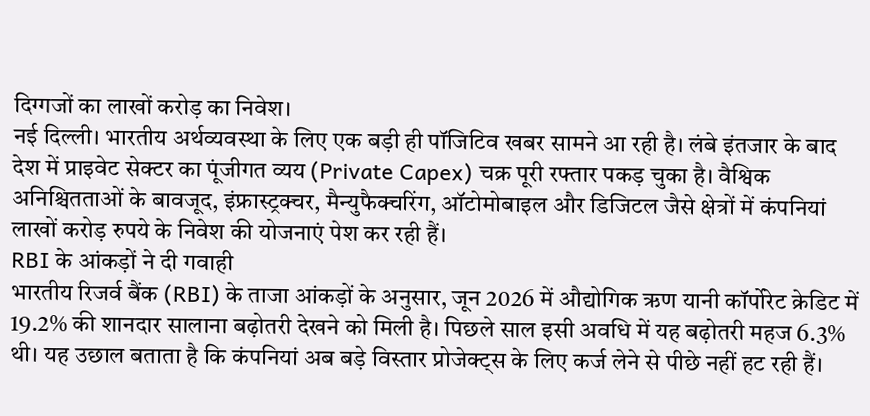दिग्गजों का लाखों करोड़ का निवेश।
नई दिल्ली। भारतीय अर्थव्यवस्था के लिए एक बड़ी ही पॉजिटिव खबर सामने आ रही है। लंबे इंतजार के बाद देश में प्राइवेट सेक्टर का पूंजीगत व्यय (Private Capex) चक्र पूरी रफ्तार पकड़ चुका है। वैश्विक अनिश्चितताओं के बावजूद, इंफ्रास्ट्रक्चर, मैन्युफैक्चरिंग, ऑटोमोबाइल और डिजिटल जैसे क्षेत्रों में कंपनियां लाखों करोड़ रुपये के निवेश की योजनाएं पेश कर रही हैं।
RBI के आंकड़ों ने दी गवाही
भारतीय रिजर्व बैंक (RBI) के ताजा आंकड़ों के अनुसार, जून 2026 में औद्योगिक ऋण यानी कॉर्पोरेट क्रेडिट में 19.2% की शानदार सालाना बढ़ोतरी देखने को मिली है। पिछले साल इसी अवधि में यह बढ़ोतरी महज 6.3% थी। यह उछाल बताता है कि कंपनियां अब बड़े विस्तार प्रोजेक्ट्स के लिए कर्ज लेने से पीछे नहीं हट रही हैं।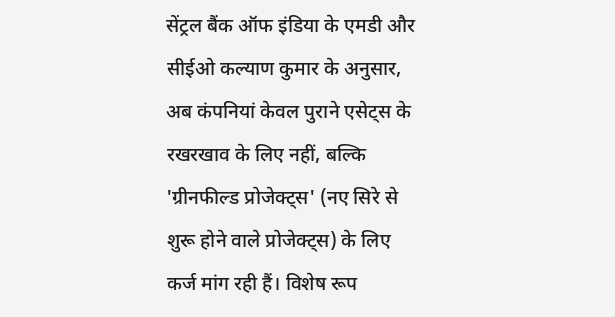सेंट्रल बैंक ऑफ इंडिया के एमडी और सीईओ कल्याण कुमार के अनुसार, अब कंपनियां केवल पुराने एसेट्स के रखरखाव के लिए नहीं, बल्कि 'ग्रीनफील्ड प्रोजेक्ट्स' (नए सिरे से शुरू होने वाले प्रोजेक्ट्स) के लिए कर्ज मांग रही हैं। विशेष रूप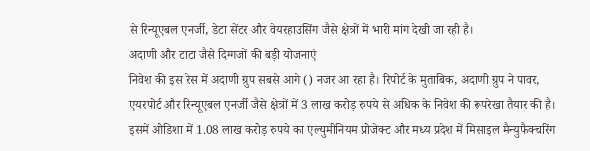से रिन्यूएबल एनर्जी, डेटा सेंटर और वेयरहाउसिंग जैसे क्षेत्रों में भारी मांग देखी जा रही है।
अदाणी और टाटा जैसे दिग्गजों की बड़ी योजनाएं
निवेश की इस रेस में अदाणी ग्रुप सबसे आगे () नजर आ रहा है। रिपोर्ट के मुताबिक, अदाणी ग्रुप ने पावर, एयरपोर्ट और रिन्यूएबल एनर्जी जैसे क्षेत्रों में 3 लाख करोड़ रुपये से अधिक के निवेश की रूपरेखा तैयार की है। इसमें ओडिशा में 1.08 लाख करोड़ रुपये का एल्युमीनियम प्रोजेक्ट और मध्य प्रदेश में मिसाइल मैन्युफैक्चरिंग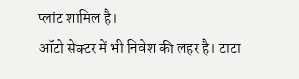प्लांट शामिल है।
ऑटो सेक्टर में भी निवेश की लहर है। टाटा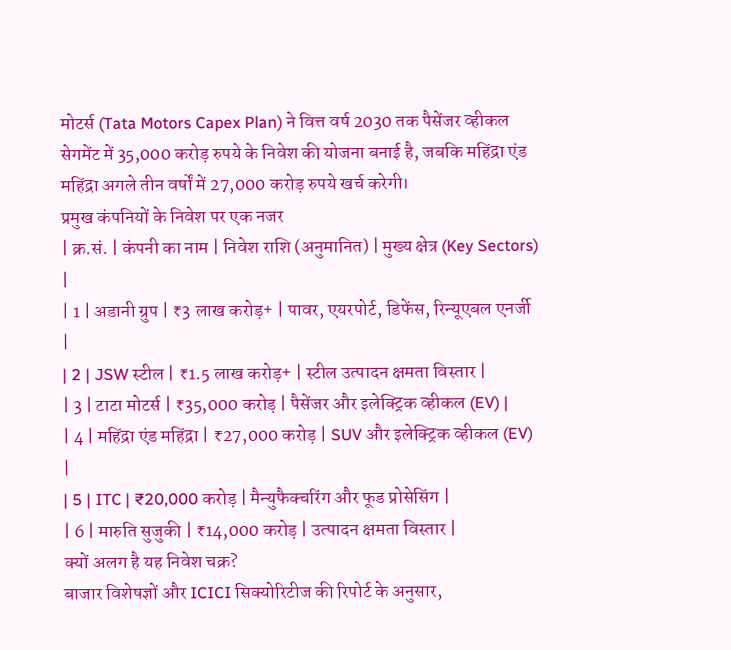मोटर्स (Tata Motors Capex Plan) ने वित्त वर्ष 2030 तक पैसेंजर व्हीकल सेगमेंट में 35,000 करोड़ रुपये के निवेश की योजना बनाई है, जबकि महिंद्रा एंड महिंद्रा अगले तीन वर्षों में 27,000 करोड़ रुपये खर्च करेगी।
प्रमुख कंपनियों के निवेश पर एक नजर
| क्र.सं. | कंपनी का नाम | निवेश राशि (अनुमानित) | मुख्य क्षेत्र (Key Sectors) |
| 1 | अडानी ग्रुप | ₹3 लाख करोड़+ | पावर, एयरपोर्ट, डिफेंस, रिन्यूएबल एनर्जी |
| 2 | JSW स्टील | ₹1.5 लाख करोड़+ | स्टील उत्पादन क्षमता विस्तार |
| 3 | टाटा मोटर्स | ₹35,000 करोड़ | पैसेंजर और इलेक्ट्रिक व्हीकल (EV) |
| 4 | महिंद्रा एंड महिंद्रा | ₹27,000 करोड़ | SUV और इलेक्ट्रिक व्हीकल (EV) |
| 5 | ITC | ₹20,000 करोड़ | मैन्युफैक्चरिंग और फूड प्रोसेसिंग |
| 6 | मारुति सुजुकी | ₹14,000 करोड़ | उत्पादन क्षमता विस्तार |
क्यों अलग है यह निवेश चक्र?
बाजार विशेषज्ञों और ICICI सिक्योरिटीज की रिपोर्ट के अनुसार,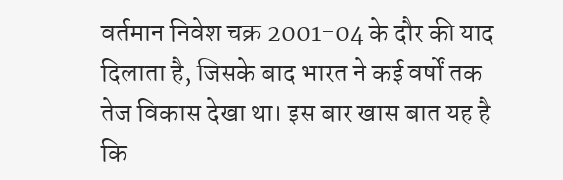वर्तमान निवेश चक्र 2001-04 के दौर की याद दिलाता है, जिसके बाद भारत ने कई वर्षों तक तेज विकास देखा था। इस बार खास बात यह है कि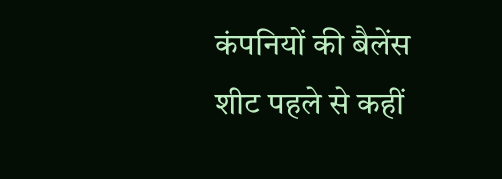कंपनियों की बैलेंस शीट पहले से कहीं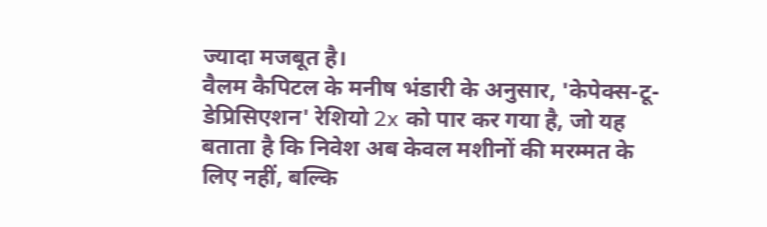ज्यादा मजबूत है।
वैलम कैपिटल के मनीष भंडारी के अनुसार, 'केपेक्स-टू-डेप्रिसिएशन' रेशियो 2x को पार कर गया है, जो यह बताता है कि निवेश अब केवल मशीनों की मरम्मत के लिए नहीं, बल्कि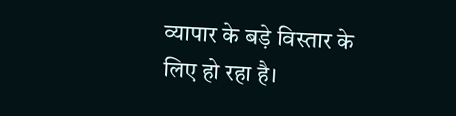व्यापार के बड़े विस्तार के लिए हो रहा है।